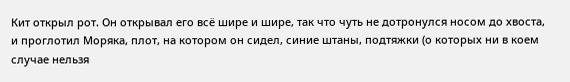Кит открыл рот. Он открывал его всё шире и шире, так что чуть не дотронулся носом до хвоста, и проглотил Моряка, плот, на котором он сидел, синие штаны, подтяжки (о которых ни в коем случае нельзя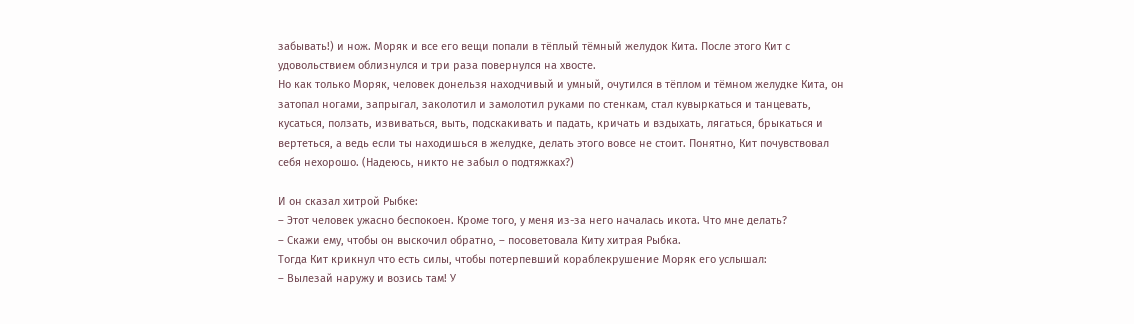забывать!) и нож. Моряк и все его вещи попали в тёплый тёмный желудок Кита. После этого Кит с удовольствием облизнулся и три раза повернулся на хвосте.
Но как только Моряк, человек донельзя находчивый и умный, очутился в тёплом и тёмном желудке Кита, он затопал ногами, запрыгал, заколотил и замолотил руками по стенкам, стал кувыркаться и танцевать, кусаться, ползать, извиваться, выть, подскакивать и падать, кричать и вздыхать, лягаться, брыкаться и вертеться, а ведь если ты находишься в желудке, делать этого вовсе не стоит. Понятно, Кит почувствовал себя нехорошо. (Надеюсь, никто не забыл о подтяжках?)

И он сказал хитрой Рыбке:
– Этот человек ужасно беспокоен. Кроме того, у меня из-за него началась икота. Что мне делать?
– Скажи ему, чтобы он выскочил обратно, – посоветовала Киту хитрая Рыбка.
Тогда Кит крикнул что есть силы, чтобы потерпевший кораблекрушение Моряк его услышал:
– Вылезай наружу и возись там! У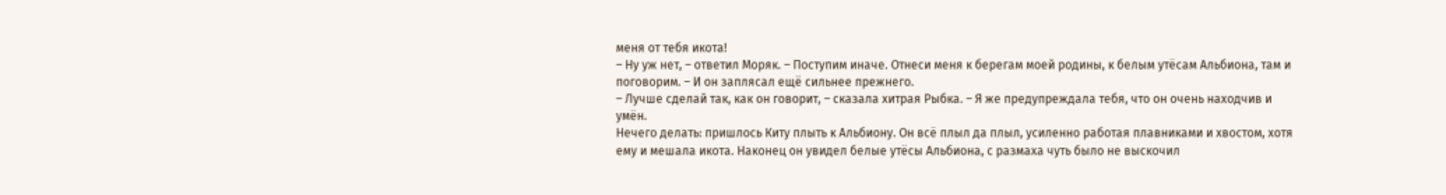меня от тебя икота!
– Ну уж нет, – ответил Моряк. – Поступим иначе. Отнеси меня к берегам моей родины, к белым утёсам Альбиона, там и поговорим. – И он заплясал ещё сильнее прежнего.
– Лучше сделай так, как он говорит, – сказала хитрая Рыбка. – Я же предупреждала тебя, что он очень находчив и умён.
Нечего делать: пришлось Киту плыть к Альбиону. Он всё плыл да плыл, усиленно работая плавниками и хвостом, хотя ему и мешала икота. Наконец он увидел белые утёсы Альбиона, с размаха чуть было не выскочил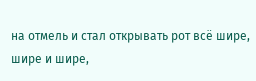на отмель и стал открывать рот всё шире, шире и шире,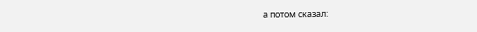а потом сказал: